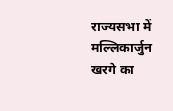राज्यसभा में मल्लिकार्जुन खरगे का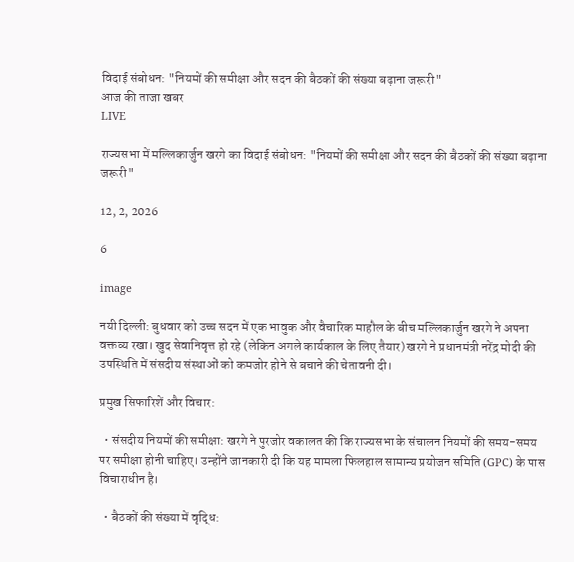विदाई संबोधन: "नियमों की समीक्षा और सदन की बैठकों की संख्या बढ़ाना जरूरी"
आज की ताजा खबर
LIVE

राज्यसभा में मल्लिकार्जुन खरगे का विदाई संबोधन: "नियमों की समीक्षा और सदन की बैठकों की संख्या बढ़ाना जरूरी"

12, 2, 2026

6

image

नयी दिल्ली: बुधवार को उच्च सदन में एक भावुक और वैचारिक माहौल के बीच मल्लिकार्जुन खरगे ने अपना वक्तव्य रखा। खुद सेवानिवृत्त हो रहे (लेकिन अगले कार्यकाल के लिए तैयार) खरगे ने प्रधानमंत्री नरेंद्र मोदी की उपस्थिति में संसदीय संस्थाओं को कमजोर होने से बचाने की चेतावनी दी।

प्रमुख सिफारिशें और विचार:

  • संसदीय नियमों की समीक्षा: खरगे ने पुरजोर वकालत की कि राज्यसभा के संचालन नियमों की समय-समय पर समीक्षा होनी चाहिए। उन्होंने जानकारी दी कि यह मामला फिलहाल सामान्य प्रयोजन समिति (GPC) के पास विचाराधीन है।

  • बैठकों की संख्या में वृद्धि: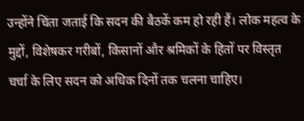उन्होंने चिंता जताई कि सदन की बैठकें कम हो रही हैं। लोक महत्व के मुद्दों, विशेषकर गरीबों, किसानों और श्रमिकों के हितों पर विस्तृत चर्चा के लिए सदन को अधिक दिनों तक चलना चाहिए।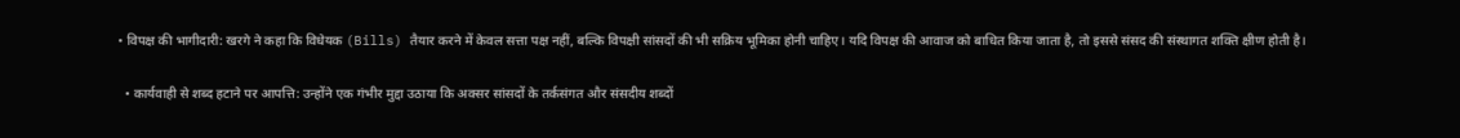• विपक्ष की भागीदारी: खरगे ने कहा कि विधेयक (Bills) तैयार करने में केवल सत्ता पक्ष नहीं, बल्कि विपक्षी सांसदों की भी सक्रिय भूमिका होनी चाहिए। यदि विपक्ष की आवाज को बाधित किया जाता है, तो इससे संसद की संस्थागत शक्ति क्षीण होती है।

  • कार्यवाही से शब्द हटाने पर आपत्ति: उन्होंने एक गंभीर मुद्दा उठाया कि अक्सर सांसदों के तर्कसंगत और संसदीय शब्दों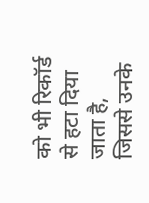को भी रिकॉर्ड से हटा दिया जाता है, जिससे उनके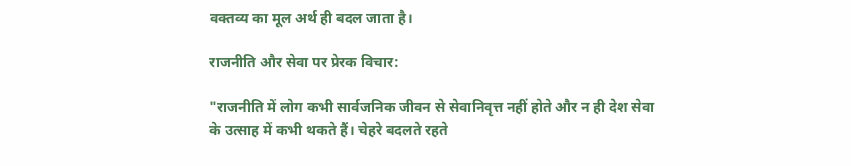वक्तव्य का मूल अर्थ ही बदल जाता है।

राजनीति और सेवा पर प्रेरक विचार:

"राजनीति में लोग कभी सार्वजनिक जीवन से सेवानिवृत्त नहीं होते और न ही देश सेवा के उत्साह में कभी थकते हैं। चेहरे बदलते रहते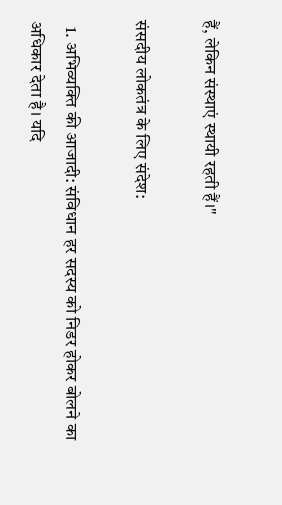हैं, लेकिन संस्थाएं स्थायी रहती हैं।"

संसदीय लोकतंत्र के लिए संदेश:

  1. अभिव्यक्ति की आजादी: संविधान हर सदस्य को निडर होकर बोलने का अधिकार देता है। यदि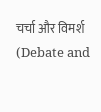चर्चा और विमर्श (Debate and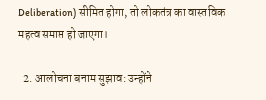Deliberation) सीमित होगा, तो लोकतंत्र का वास्तविक महत्व समाप्त हो जाएगा।

  2. आलोचना बनाम सुझाव: उन्होंने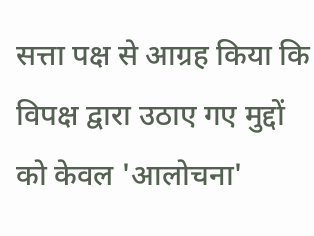सत्ता पक्ष से आग्रह किया कि विपक्ष द्वारा उठाए गए मुद्दों को केवल 'आलोचना'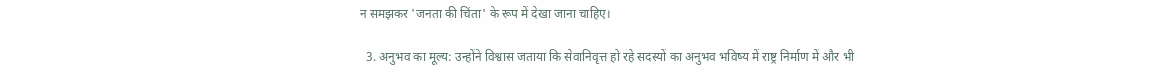न समझकर 'जनता की चिंता' के रूप में देखा जाना चाहिए।

  3. अनुभव का मूल्य: उन्होंने विश्वास जताया कि सेवानिवृत्त हो रहे सदस्यों का अनुभव भविष्य में राष्ट्र निर्माण में और भी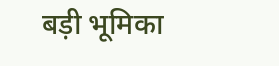बड़ी भूमिका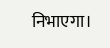निभाएगा।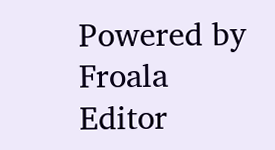Powered by Froala Editor